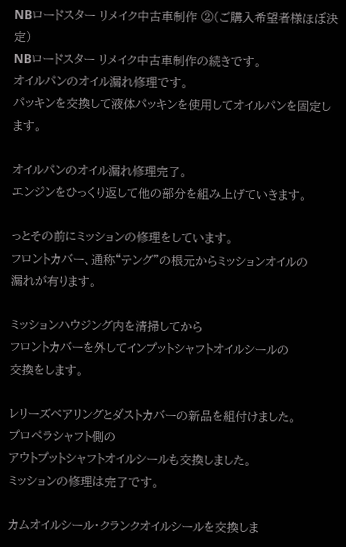NBロードスター リメイク中古車制作 ②(ご購入希望者様ほぼ決定)
NBロードスター リメイク中古車制作の続きです。
オイルパンのオイル漏れ修理です。
パッキンを交換して液体パッキンを使用してオイルパンを固定します。

オイルパンのオイル漏れ修理完了。
エンジンをひっくり返して他の部分を組み上げていきます。

っとその前にミッションの修理をしています。
フロントカバー、通称“テング”の根元からミッションオイルの
漏れが有ります。

ミッションハウジング内を清掃してから
フロントカバーを外してインプットシャフトオイルシールの
交換をします。

レリーズベアリングとダストカバーの新品を組付けました。
プロペラシャフト側の
アウトプットシャフトオイルシールも交換しました。
ミッションの修理は完了です。

カムオイルシール・クランクオイルシールを交換しま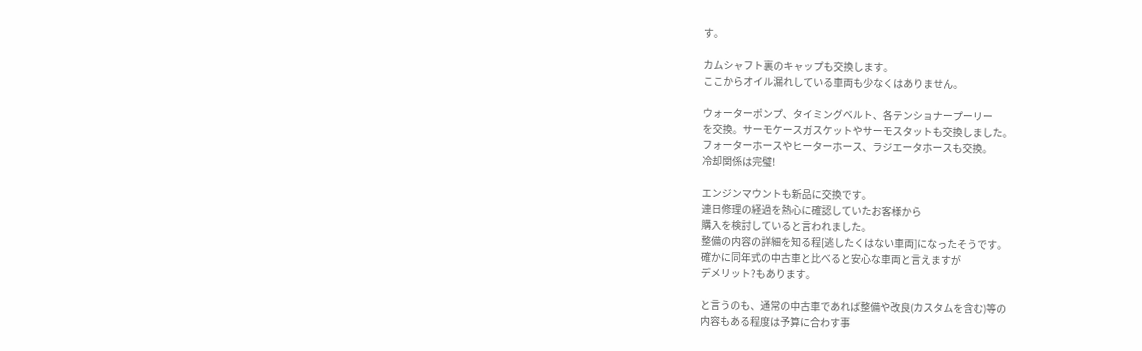す。

カムシャフト裏のキャップも交換します。
ここからオイル漏れしている車両も少なくはありません。

ウォーターポンプ、タイミングベルト、各テンショナープーリー
を交換。サーモケースガスケットやサーモスタットも交換しました。
フォーターホースやヒーターホース、ラジエータホースも交換。
冷却関係は完璧!

エンジンマウントも新品に交換です。
連日修理の経過を熱心に確認していたお客様から
購入を検討していると言われました。
整備の内容の詳細を知る程[逃したくはない車両]になったそうです。
確かに同年式の中古車と比べると安心な車両と言えますが
デメリット?もあります。

と言うのも、通常の中古車であれば整備や改良(カスタムを含む)等の
内容もある程度は予算に合わす事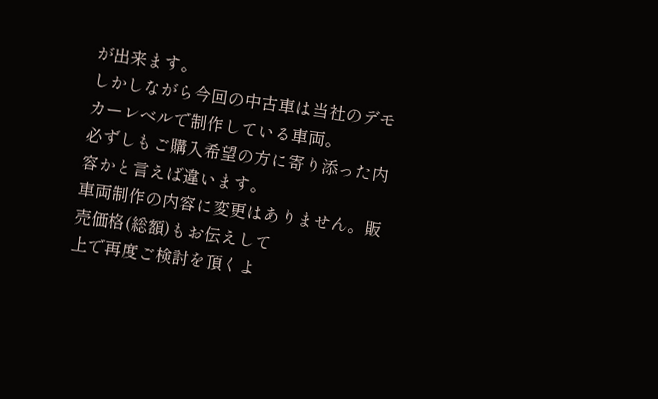が出来ます。
しかしながら今回の中古車は当社のデモカーレベルで制作している車両。
必ずしもご購入希望の方に寄り添った内容かと言えば違います。
車両制作の内容に変更はありません。販売価格(総額)もお伝えして
上で再度ご検討を頂くよ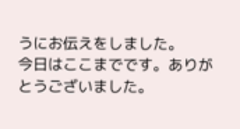うにお伝えをしました。
今日はここまでです。ありがとうございました。